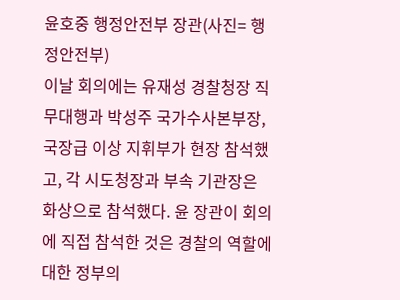윤호중 행정안전부 장관(사진= 행정안전부)
이날 회의에는 유재성 경찰청장 직무대행과 박성주 국가수사본부장, 국장급 이상 지휘부가 현장 참석했고, 각 시도청장과 부속 기관장은 화상으로 참석했다. 윤 장관이 회의에 직접 참석한 것은 경찰의 역할에 대한 정부의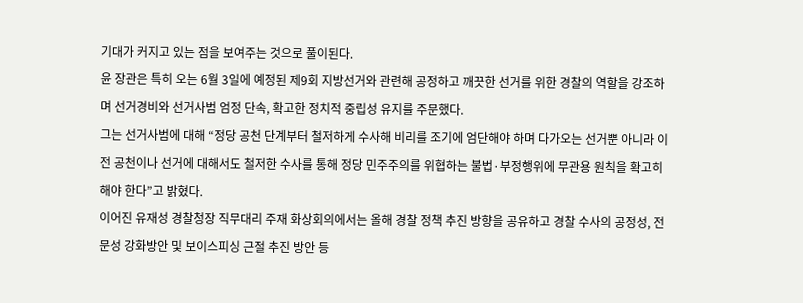기대가 커지고 있는 점을 보여주는 것으로 풀이된다.
윤 장관은 특히 오는 6월 3일에 예정된 제9회 지방선거와 관련해 공정하고 깨끗한 선거를 위한 경찰의 역할을 강조하며 선거경비와 선거사범 엄정 단속, 확고한 정치적 중립성 유지를 주문했다.
그는 선거사범에 대해 “정당 공천 단계부터 철저하게 수사해 비리를 조기에 엄단해야 하며 다가오는 선거뿐 아니라 이전 공천이나 선거에 대해서도 철저한 수사를 통해 정당 민주주의를 위협하는 불법·부정행위에 무관용 원칙을 확고히 해야 한다”고 밝혔다.
이어진 유재성 경찰청장 직무대리 주재 화상회의에서는 올해 경찰 정책 추진 방향을 공유하고 경찰 수사의 공정성, 전문성 강화방안 및 보이스피싱 근절 추진 방안 등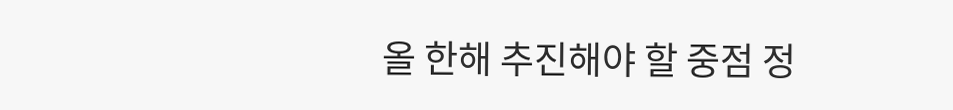올 한해 추진해야 할 중점 정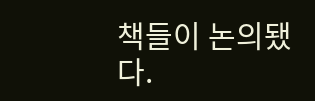책들이 논의됐다.